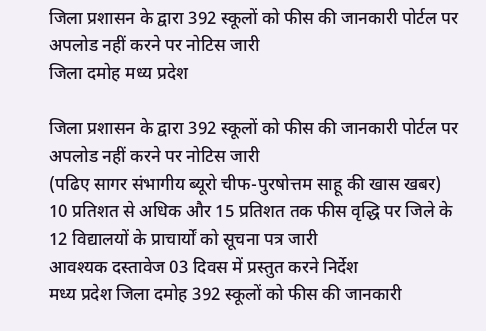जिला प्रशासन के द्वारा 392 स्कूलों को फीस की जानकारी पोर्टल पर अपलोड नहीं करने पर नोटिस जारी
जिला दमोह मध्य प्रदेश

जिला प्रशासन के द्वारा 392 स्कूलों को फीस की जानकारी पोर्टल पर अपलोड नहीं करने पर नोटिस जारी
(पढिए सागर संभागीय ब्यूरो चीफ-पुरषोत्तम साहू की खास खबर)
10 प्रतिशत से अधिक और 15 प्रतिशत तक फीस वृद्धि पर जिले के 12 विद्यालयों के प्राचार्यों को सूचना पत्र जारी
आवश्यक दस्तावेज 03 दिवस में प्रस्तुत करने निर्देश
मध्य प्रदेश जिला दमोह 392 स्कूलों को फीस की जानकारी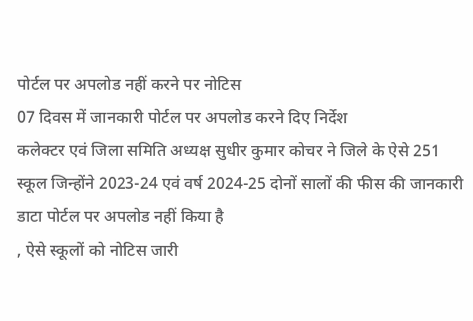पोर्टल पर अपलोड नहीं करने पर नोटिस
07 दिवस में जानकारी पोर्टल पर अपलोड करने दिए निर्देश
कलेक्टर एवं जिला समिति अध्यक्ष सुधीर कुमार कोचर ने जिले के ऐसे 251 स्कूल जिन्होंने 2023-24 एवं वर्ष 2024-25 दोनों सालों की फीस की जानकारी डाटा पोर्टल पर अपलोड नहीं किया है
, ऐसे स्कूलों को नोटिस जारी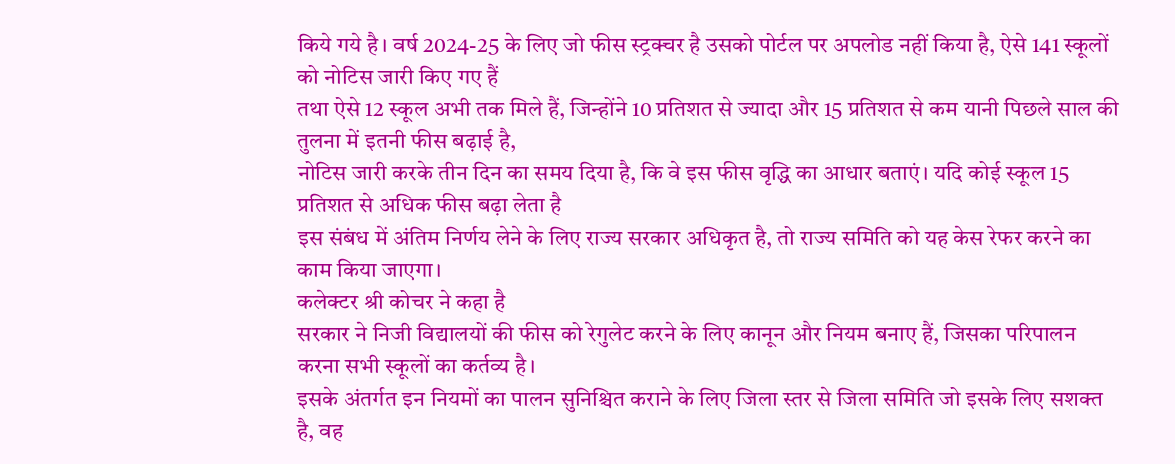किये गये है। वर्ष 2024-25 के लिए जो फीस स्ट्रक्चर है उसको पोर्टल पर अपलोड नहीं किया है, ऐसे 141 स्कूलों को नोटिस जारी किए गए हैं
तथा ऐसे 12 स्कूल अभी तक मिले हैं, जिन्होंने 10 प्रतिशत से ज्यादा और 15 प्रतिशत से कम यानी पिछले साल की तुलना में इतनी फीस बढ़ाई है,
नोटिस जारी करके तीन दिन का समय दिया है, कि वे इस फीस वृद्धि का आधार बताएं। यदि कोई स्कूल 15 प्रतिशत से अधिक फीस बढ़ा लेता है
इस संबंध में अंतिम निर्णय लेने के लिए राज्य सरकार अधिकृत है, तो राज्य समिति को यह केस रेफर करने का काम किया जाएगा।
कलेक्टर श्री कोचर ने कहा है
सरकार ने निजी विद्यालयों की फीस को रेगुलेट करने के लिए कानून और नियम बनाए हैं, जिसका परिपालन करना सभी स्कूलों का कर्तव्य है।
इसके अंतर्गत इन नियमों का पालन सुनिश्चित कराने के लिए जिला स्तर से जिला समिति जो इसके लिए सशक्त है, वह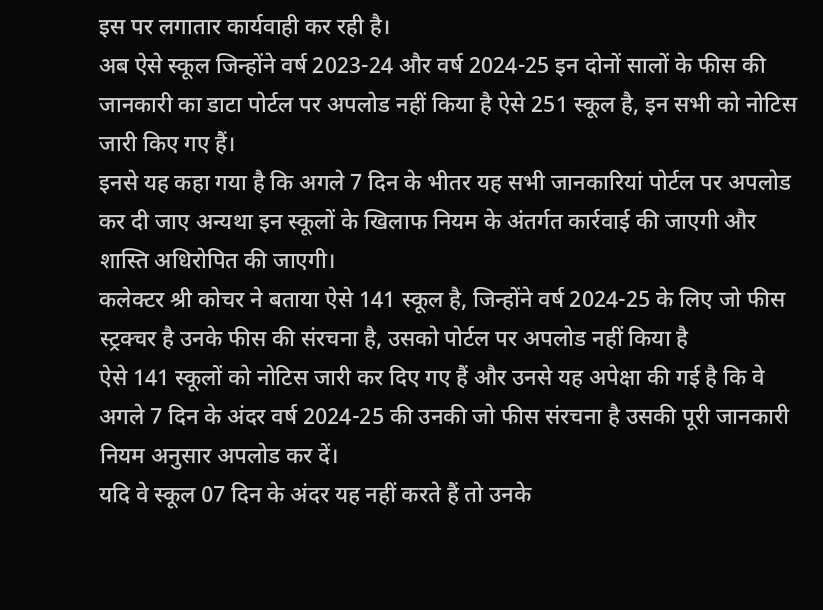इस पर लगातार कार्यवाही कर रही है।
अब ऐसे स्कूल जिन्होंने वर्ष 2023-24 और वर्ष 2024-25 इन दोनों सालों के फीस की जानकारी का डाटा पोर्टल पर अपलोड नहीं किया है ऐसे 251 स्कूल है, इन सभी को नोटिस जारी किए गए हैं।
इनसे यह कहा गया है कि अगले 7 दिन के भीतर यह सभी जानकारियां पोर्टल पर अपलोड कर दी जाए अन्यथा इन स्कूलों के खिलाफ नियम के अंतर्गत कार्रवाई की जाएगी और शास्ति अधिरोपित की जाएगी।
कलेक्टर श्री कोचर ने बताया ऐसे 141 स्कूल है, जिन्होंने वर्ष 2024-25 के लिए जो फीस स्ट्रक्चर है उनके फीस की संरचना है, उसको पोर्टल पर अपलोड नहीं किया है
ऐसे 141 स्कूलों को नोटिस जारी कर दिए गए हैं और उनसे यह अपेक्षा की गई है कि वे अगले 7 दिन के अंदर वर्ष 2024-25 की उनकी जो फीस संरचना है उसकी पूरी जानकारी नियम अनुसार अपलोड कर दें।
यदि वे स्कूल 07 दिन के अंदर यह नहीं करते हैं तो उनके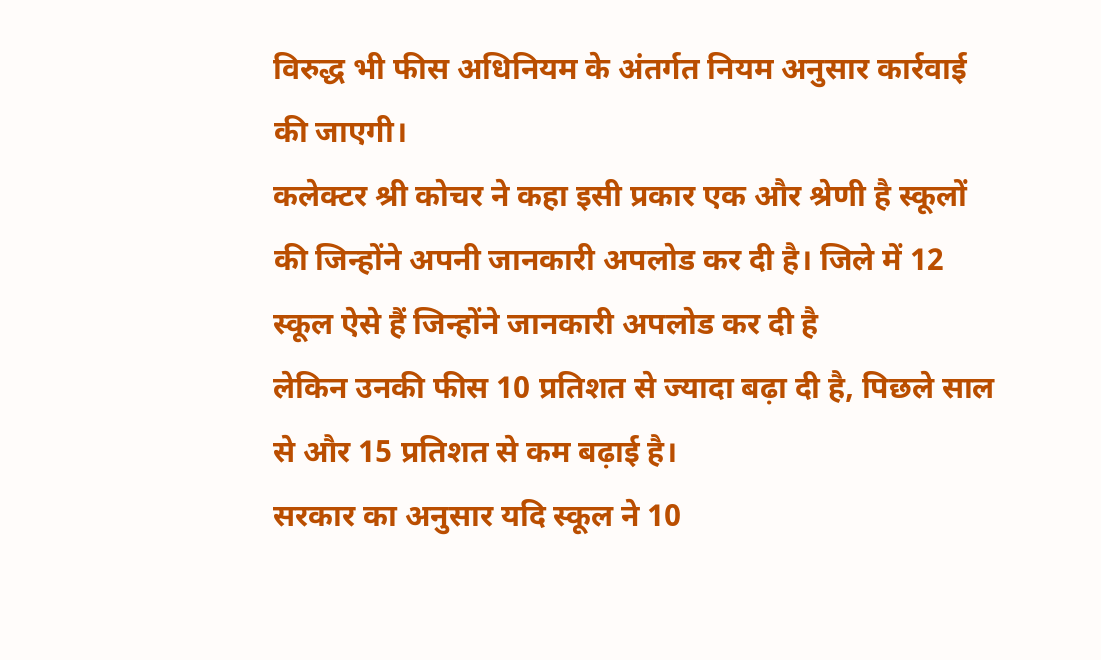विरुद्ध भी फीस अधिनियम के अंतर्गत नियम अनुसार कार्रवाई की जाएगी।
कलेक्टर श्री कोचर ने कहा इसी प्रकार एक और श्रेणी है स्कूलों की जिन्होंने अपनी जानकारी अपलोड कर दी है। जिले में 12 स्कूल ऐसे हैं जिन्होंने जानकारी अपलोड कर दी है
लेकिन उनकी फीस 10 प्रतिशत से ज्यादा बढ़ा दी है, पिछले साल से और 15 प्रतिशत से कम बढ़ाई है।
सरकार का अनुसार यदि स्कूल ने 10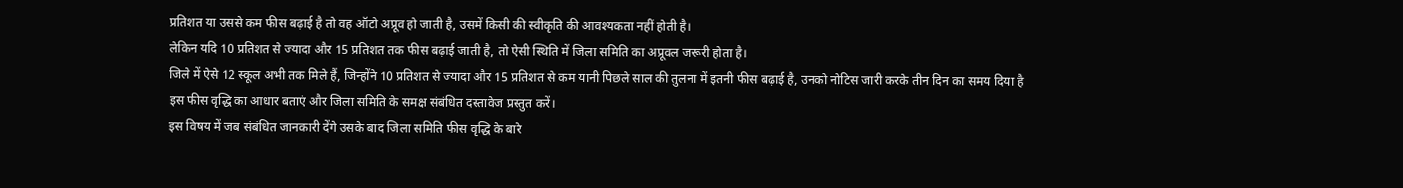प्रतिशत या उससे कम फीस बढ़ाई है तो वह ऑटो अप्रूव हो जाती है, उसमें किसी की स्वीकृति की आवश्यकता नहीं होती है।
लेकिन यदि 10 प्रतिशत से ज्यादा और 15 प्रतिशत तक फीस बढ़ाई जाती है, तो ऐसी स्थिति में जिला समिति का अप्रूवल जरूरी होता है।
जिले में ऐसे 12 स्कूल अभी तक मिले हैं, जिन्होंने 10 प्रतिशत से ज्यादा और 15 प्रतिशत से कम यानी पिछले साल की तुलना में इतनी फीस बढ़ाई है, उनको नोटिस जारी करके तीन दिन का समय दिया है
इस फीस वृद्धि का आधार बताएं और जिला समिति के समक्ष संबंधित दस्तावेज प्रस्तुत करें।
इस विषय में जब संबंधित जानकारी देंगे उसके बाद जिला समिति फीस वृद्धि के बारे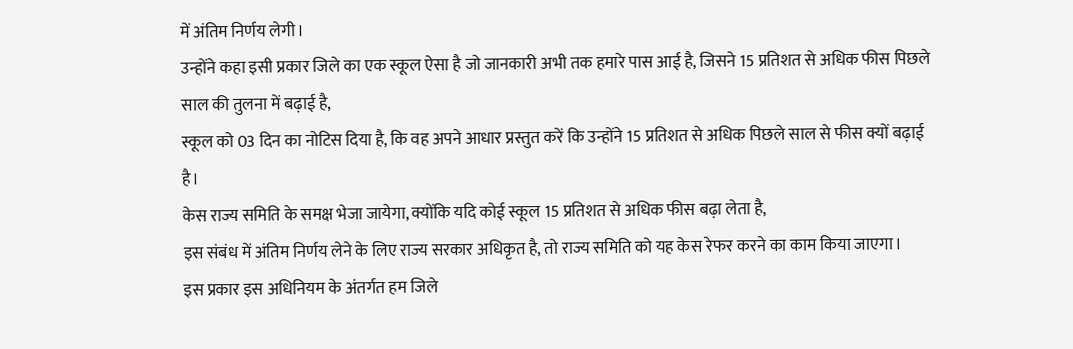में अंतिम निर्णय लेगी।
उन्होंने कहा इसी प्रकार जिले का एक स्कूल ऐसा है जो जानकारी अभी तक हमारे पास आई है, जिसने 15 प्रतिशत से अधिक फीस पिछले साल की तुलना में बढ़ाई है,
स्कूल को 03 दिन का नोटिस दिया है, कि वह अपने आधार प्रस्तुत करें कि उन्होंने 15 प्रतिशत से अधिक पिछले साल से फीस क्यों बढ़ाई है।
केस राज्य समिति के समक्ष भेजा जायेगा, क्योंकि यदि कोई स्कूल 15 प्रतिशत से अधिक फीस बढ़ा लेता है,
इस संबंध में अंतिम निर्णय लेने के लिए राज्य सरकार अधिकृत है, तो राज्य समिति को यह केस रेफर करने का काम किया जाएगा।
इस प्रकार इस अधिनियम के अंतर्गत हम जिले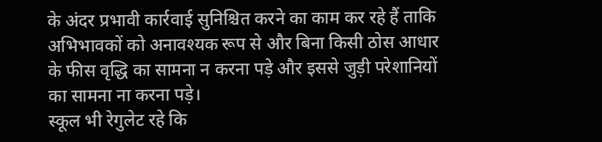के अंदर प्रभावी कार्रवाई सुनिश्चित करने का काम कर रहे हैं ताकि अभिभावकों को अनावश्यक रूप से और बिना किसी ठोस आधार के फीस वृद्धि का सामना न करना पड़े और इससे जुड़ी परेशानियों का सामना ना करना पड़े।
स्कूल भी रेगुलेट रहे कि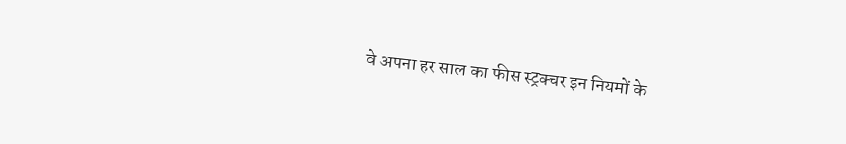वे अपना हर साल का फीस स्ट्रक्चर इन नियमों के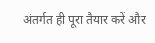अंतर्गत ही पूरा तैयार करें और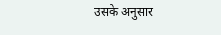उसके अनुसार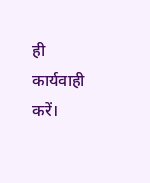ही कार्यवाही करें।